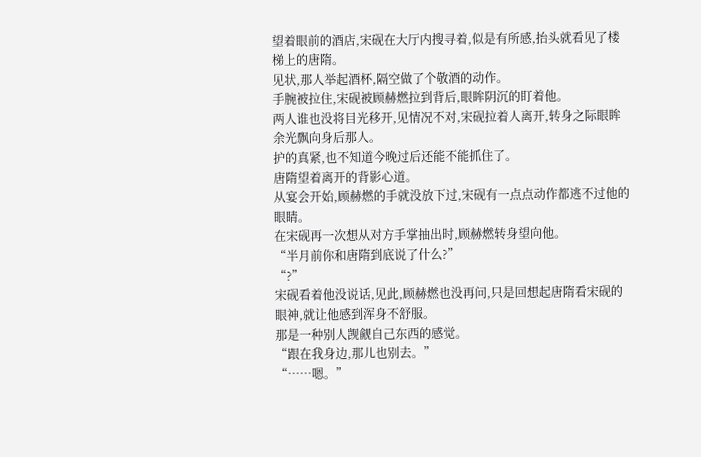望着眼前的酒店,宋砚在大厅内搜寻着,似是有所感,抬头就看见了楼梯上的唐隋。
见状,那人举起酒杯,隔空做了个敬酒的动作。
手腕被拉住,宋砚被顾赫燃拉到背后,眼眸阴沉的盯着他。
两人谁也没将目光移开,见情况不对,宋砚拉着人离开,转身之际眼眸余光飘向身后那人。
护的真紧,也不知道今晚过后还能不能抓住了。
唐隋望着离开的背影心道。
从宴会开始,顾赫燃的手就没放下过,宋砚有一点点动作都逃不过他的眼睛。
在宋砚再一次想从对方手掌抽出时,顾赫燃转身望向他。
“半月前你和唐隋到底说了什么?”
“?”
宋砚看着他没说话,见此,顾赫燃也没再问,只是回想起唐隋看宋砚的眼神,就让他感到浑身不舒服。
那是一种别人觊觎自己东西的感觉。
“跟在我身边,那儿也别去。”
“……嗯。”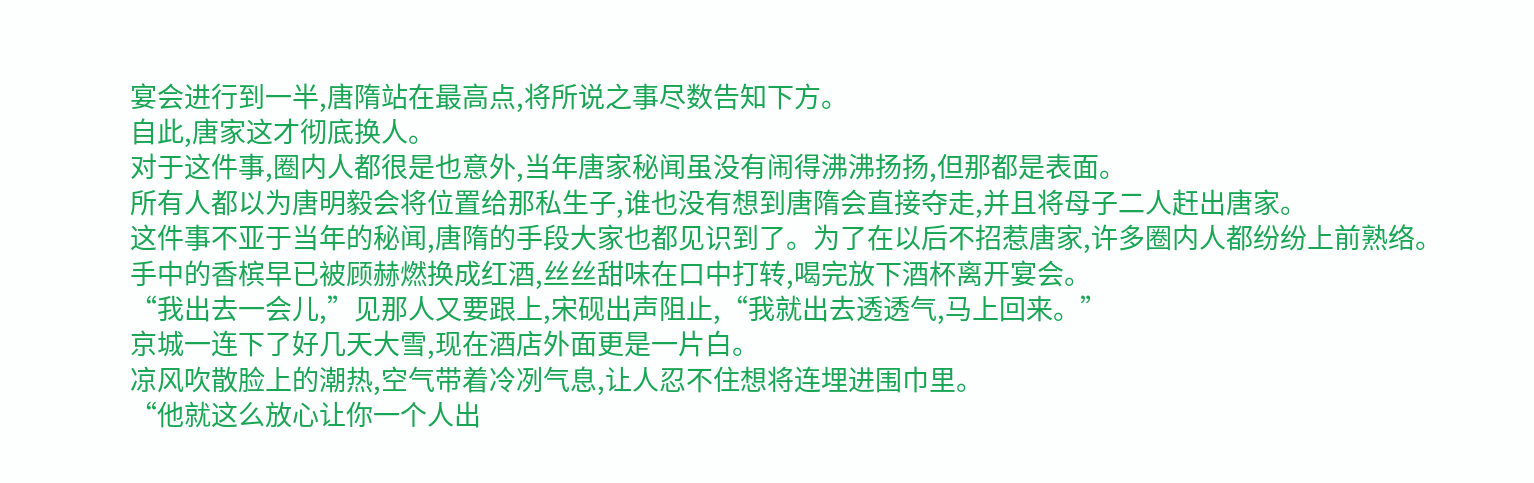宴会进行到一半,唐隋站在最高点,将所说之事尽数告知下方。
自此,唐家这才彻底换人。
对于这件事,圈内人都很是也意外,当年唐家秘闻虽没有闹得沸沸扬扬,但那都是表面。
所有人都以为唐明毅会将位置给那私生子,谁也没有想到唐隋会直接夺走,并且将母子二人赶出唐家。
这件事不亚于当年的秘闻,唐隋的手段大家也都见识到了。为了在以后不招惹唐家,许多圈内人都纷纷上前熟络。
手中的香槟早已被顾赫燃换成红酒,丝丝甜味在口中打转,喝完放下酒杯离开宴会。
“我出去一会儿,”见那人又要跟上,宋砚出声阻止,“我就出去透透气,马上回来。”
京城一连下了好几天大雪,现在酒店外面更是一片白。
凉风吹散脸上的潮热,空气带着冷冽气息,让人忍不住想将连埋进围巾里。
“他就这么放心让你一个人出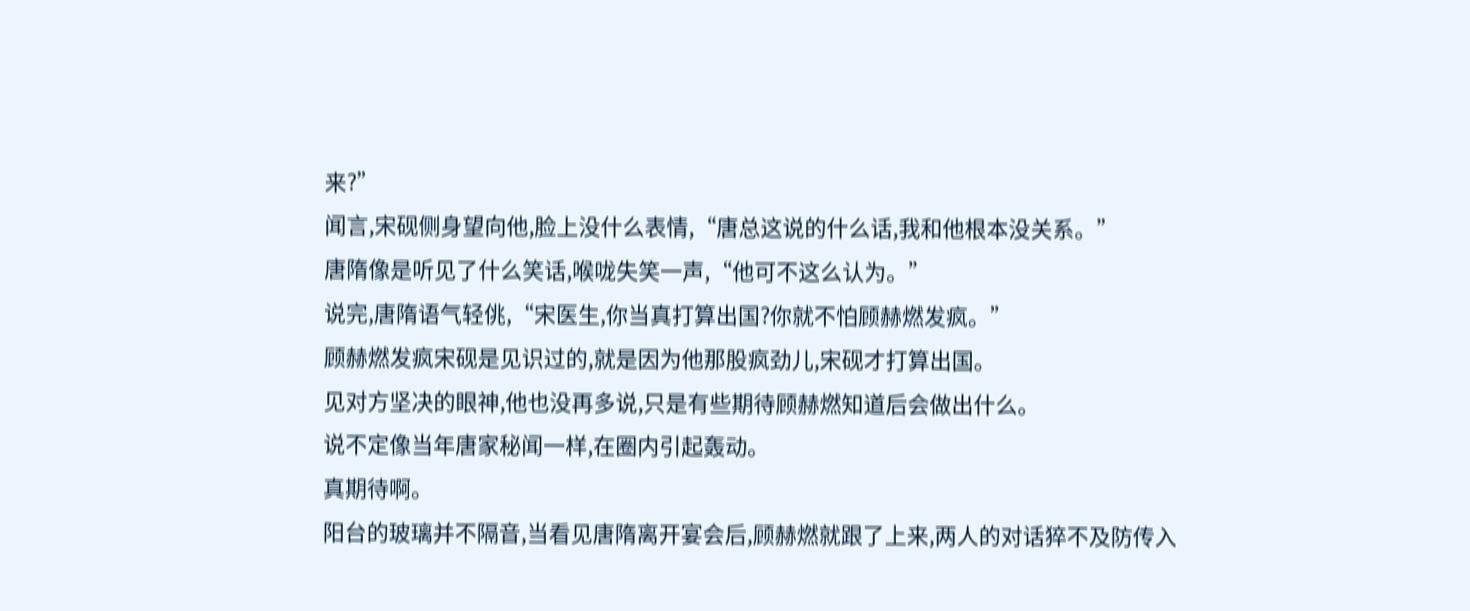来?”
闻言,宋砚侧身望向他,脸上没什么表情,“唐总这说的什么话,我和他根本没关系。”
唐隋像是听见了什么笑话,喉咙失笑一声,“他可不这么认为。”
说完,唐隋语气轻佻,“宋医生,你当真打算出国?你就不怕顾赫燃发疯。”
顾赫燃发疯宋砚是见识过的,就是因为他那股疯劲儿,宋砚才打算出国。
见对方坚决的眼神,他也没再多说,只是有些期待顾赫燃知道后会做出什么。
说不定像当年唐家秘闻一样,在圈内引起轰动。
真期待啊。
阳台的玻璃并不隔音,当看见唐隋离开宴会后,顾赫燃就跟了上来,两人的对话猝不及防传入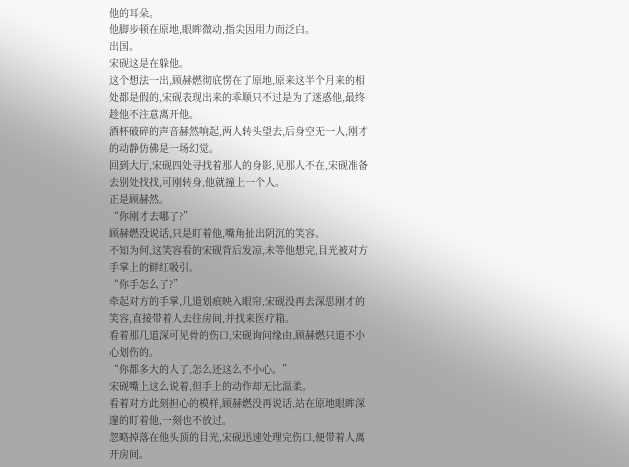他的耳朵。
他脚步顿在原地,眼眸微动,指尖因用力而泛白。
出国。
宋砚这是在躲他。
这个想法一出,顾赫燃彻底愣在了原地,原来这半个月来的相处都是假的,宋砚表现出来的乖顺只不过是为了迷惑他,最终趁他不注意离开他。
酒杯破碎的声音赫然响起,两人转头望去,后身空无一人,刚才的动静仿佛是一场幻觉。
回到大厅,宋砚四处寻找着那人的身影,见那人不在,宋砚准备去别处找找,可刚转身,他就撞上一个人。
正是顾赫然。
“你刚才去哪了?”
顾赫燃没说话,只是盯着他,嘴角扯出阴沉的笑容。
不知为何,这笑容看的宋砚背后发凉,未等他想完,目光被对方手掌上的鲜红吸引。
“你手怎么了?”
牵起对方的手掌,几道划痕映入眼帘,宋砚没再去深思刚才的笑容,直接带着人去往房间,并找来医疗箱。
看着那几道深可见骨的伤口,宋砚询问缘由,顾赫燃只道不小心划伤的。
“你都多大的人了,怎么还这么不小心。”
宋砚嘴上这么说着,但手上的动作却无比温柔。
看着对方此刻担心的模样,顾赫燃没再说话,站在原地眼眸深邃的盯着他,一刻也不放过。
忽略掉落在他头顶的目光,宋砚迅速处理完伤口,便带着人离开房间。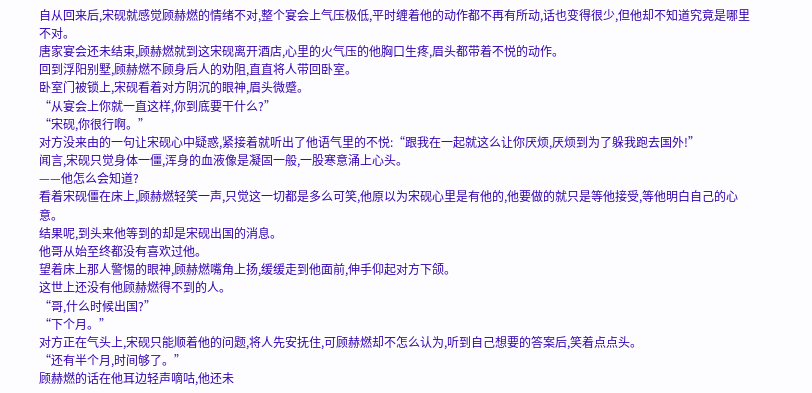自从回来后,宋砚就感觉顾赫燃的情绪不对,整个宴会上气压极低,平时缠着他的动作都不再有所动,话也变得很少,但他却不知道究竟是哪里不对。
唐家宴会还未结束,顾赫燃就到这宋砚离开酒店,心里的火气压的他胸口生疼,眉头都带着不悦的动作。
回到浮阳别墅,顾赫燃不顾身后人的劝阻,直直将人带回卧室。
卧室门被锁上,宋砚看着对方阴沉的眼神,眉头微蹙。
“从宴会上你就一直这样,你到底要干什么?”
“宋砚,你很行啊。”
对方没来由的一句让宋砚心中疑惑,紧接着就听出了他语气里的不悦:“跟我在一起就这么让你厌烦,厌烦到为了躲我跑去国外!”
闻言,宋砚只觉身体一僵,浑身的血液像是凝固一般,一股寒意涌上心头。
——他怎么会知道?
看着宋砚僵在床上,顾赫燃轻笑一声,只觉这一切都是多么可笑,他原以为宋砚心里是有他的,他要做的就只是等他接受,等他明白自己的心意。
结果呢,到头来他等到的却是宋砚出国的消息。
他哥从始至终都没有喜欢过他。
望着床上那人警惕的眼神,顾赫燃嘴角上扬,缓缓走到他面前,伸手仰起对方下颌。
这世上还没有他顾赫燃得不到的人。
“哥,什么时候出国?”
“下个月。”
对方正在气头上,宋砚只能顺着他的问题,将人先安抚住,可顾赫燃却不怎么认为,听到自己想要的答案后,笑着点点头。
“还有半个月,时间够了。”
顾赫燃的话在他耳边轻声嘀咕,他还未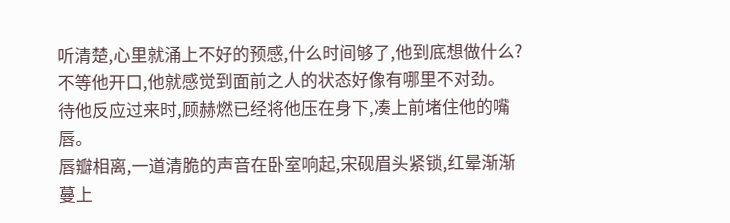听清楚,心里就涌上不好的预感,什么时间够了,他到底想做什么?
不等他开口,他就感觉到面前之人的状态好像有哪里不对劲。
待他反应过来时,顾赫燃已经将他压在身下,凑上前堵住他的嘴唇。
唇瓣相离,一道清脆的声音在卧室响起,宋砚眉头紧锁,红晕渐渐蔓上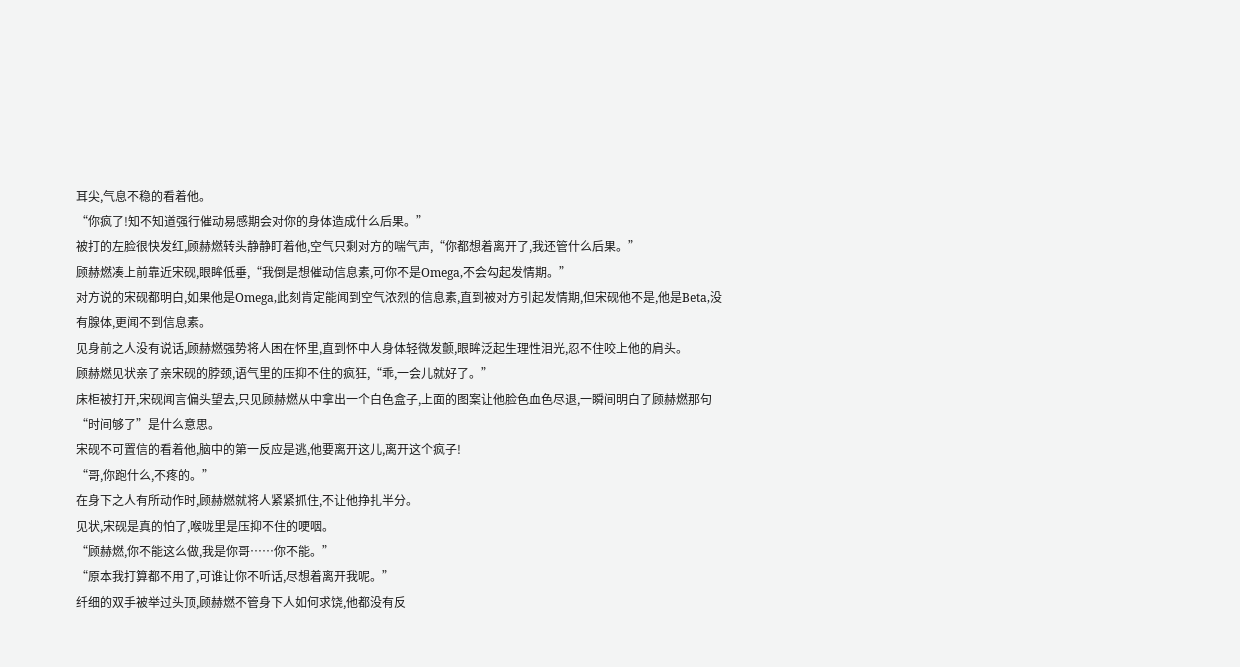耳尖,气息不稳的看着他。
“你疯了!知不知道强行催动易感期会对你的身体造成什么后果。”
被打的左脸很快发红,顾赫燃转头静静盯着他,空气只剩对方的喘气声,“你都想着离开了,我还管什么后果。”
顾赫燃凑上前靠近宋砚,眼眸低垂,“我倒是想催动信息素,可你不是Omega,不会勾起发情期。”
对方说的宋砚都明白,如果他是Omega,此刻肯定能闻到空气浓烈的信息素,直到被对方引起发情期,但宋砚他不是,他是Beta,没有腺体,更闻不到信息素。
见身前之人没有说话,顾赫燃强势将人困在怀里,直到怀中人身体轻微发颤,眼眸泛起生理性泪光,忍不住咬上他的肩头。
顾赫燃见状亲了亲宋砚的脖颈,语气里的压抑不住的疯狂,“乖,一会儿就好了。”
床柜被打开,宋砚闻言偏头望去,只见顾赫燃从中拿出一个白色盒子,上面的图案让他脸色血色尽退,一瞬间明白了顾赫燃那句“时间够了”是什么意思。
宋砚不可置信的看着他,脑中的第一反应是逃,他要离开这儿,离开这个疯子!
“哥,你跑什么,不疼的。”
在身下之人有所动作时,顾赫燃就将人紧紧抓住,不让他挣扎半分。
见状,宋砚是真的怕了,喉咙里是压抑不住的哽咽。
“顾赫燃,你不能这么做,我是你哥……你不能。”
“原本我打算都不用了,可谁让你不听话,尽想着离开我呢。”
纤细的双手被举过头顶,顾赫燃不管身下人如何求饶,他都没有反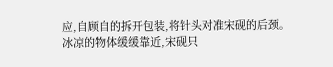应,自顾自的拆开包装,将针头对准宋砚的后颈。
冰凉的物体缓缓靠近,宋砚只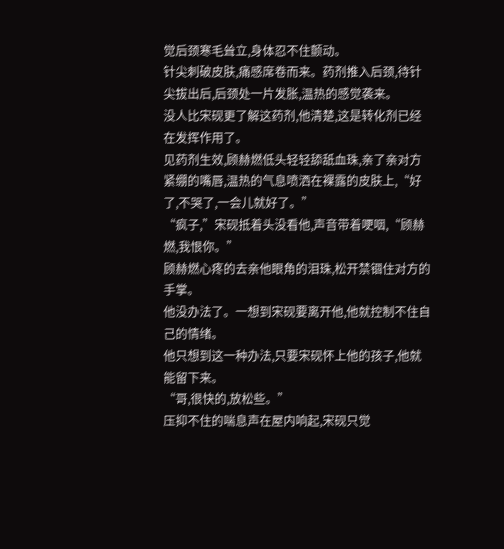觉后颈寒毛耸立,身体忍不住颤动。
针尖刺破皮肤,痛感席卷而来。药剂推入后颈,待针尖拔出后,后颈处一片发胀,温热的感觉袭来。
没人比宋砚更了解这药剂,他清楚,这是转化剂已经在发挥作用了。
见药剂生效,顾赫燃低头轻轻舔舐血珠,亲了亲对方紧绷的嘴唇,温热的气息喷洒在裸露的皮肤上,“好了,不哭了,一会儿就好了。”
“疯子,”宋砚抵着头没看他,声音带着哽咽,“顾赫燃,我恨你。”
顾赫燃心疼的去亲他眼角的泪珠,松开禁锢住对方的手掌。
他没办法了。一想到宋砚要离开他,他就控制不住自己的情绪。
他只想到这一种办法,只要宋砚怀上他的孩子,他就能留下来。
“哥,很快的,放松些。”
压抑不住的喘息声在屋内响起,宋砚只觉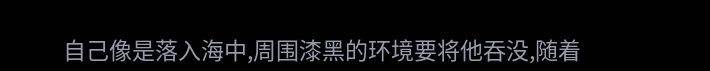自己像是落入海中,周围漆黑的环境要将他吞没,随着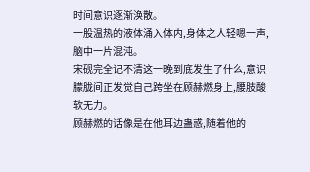时间意识逐渐涣散。
一股温热的液体涌入体内,身体之人轻嗯一声,脑中一片混沌。
宋砚完全记不清这一晚到底发生了什么,意识朦胧间正发觉自己跨坐在顾赫燃身上,腰肢酸软无力。
顾赫燃的话像是在他耳边蛊惑,随着他的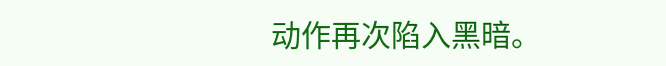动作再次陷入黑暗。